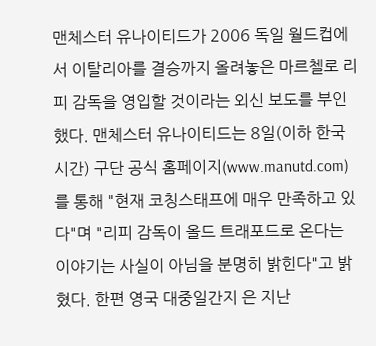맨체스터 유나이티드가 2006 독일 월드컵에서 이탈리아를 결승까지 올려놓은 마르첼로 리피 감독을 영입할 것이라는 외신 보도를 부인했다. 맨체스터 유나이티드는 8일(이하 한국시간) 구단 공식 홈페이지(www.manutd.com)를 통해 "현재 코칭스태프에 매우 만족하고 있다"며 "리피 감독이 올드 트래포드로 온다는 이야기는 사실이 아님을 분명히 밝힌다"고 밝혔다. 한편 영국 대중일간지 은 지난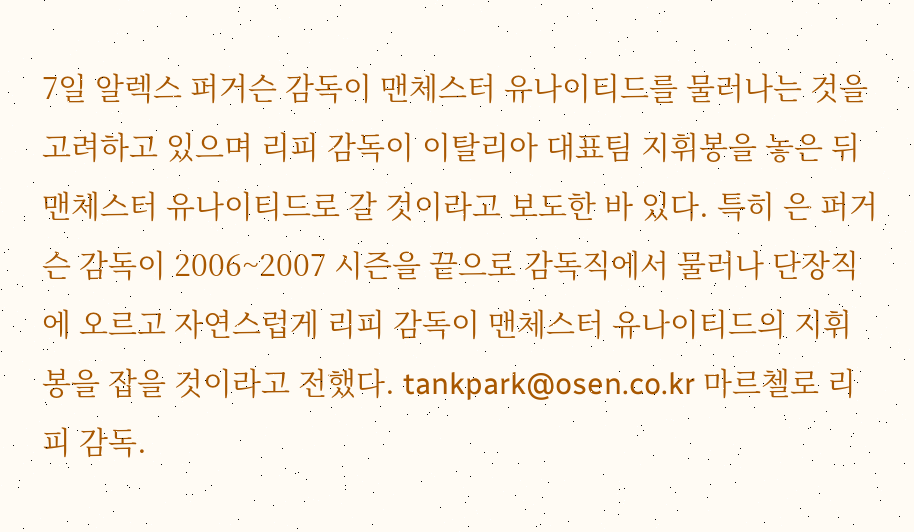7일 알렉스 퍼거슨 감독이 맨체스터 유나이티드를 물러나는 것을 고려하고 있으며 리피 감독이 이탈리아 대표팀 지휘봉을 놓은 뒤 맨체스터 유나이티드로 갈 것이라고 보도한 바 있다. 특히 은 퍼거슨 감독이 2006~2007 시즌을 끝으로 감독직에서 물러나 단장직에 오르고 자연스럽게 리피 감독이 맨체스터 유나이티드의 지휘봉을 잡을 것이라고 전했다. tankpark@osen.co.kr 마르첼로 리피 감독.